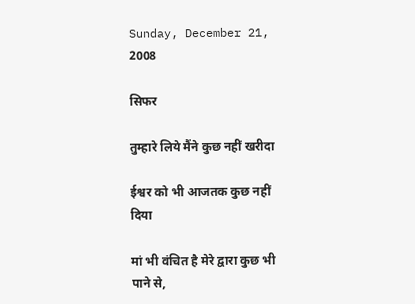Sunday, December 21, 2008

सिफर

तुम्हारे लिये मैंने कुछ नहीं खरीदा

ईश्वर को भी आजतक कुछ नहीं दिया

मां भी वंचित है मेरे द्वारा कुछ भी पाने से,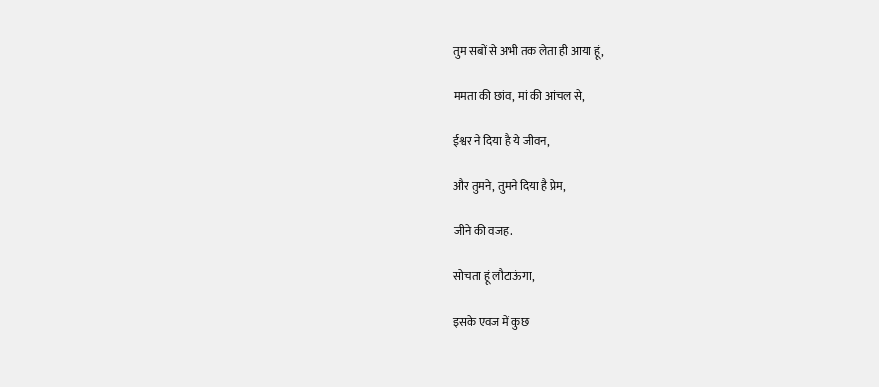तुम सबों से अभी तक लेता ही आया हूं,

ममता की छांव, मां की आंचल से,

ईश्वर ने दिया है ये जीवन,

और तुमने, तुमने दिया है प्रेम,

जीने की वजह.

सोचता हूं लौटाऊंगा,

इसके एवज में कुछ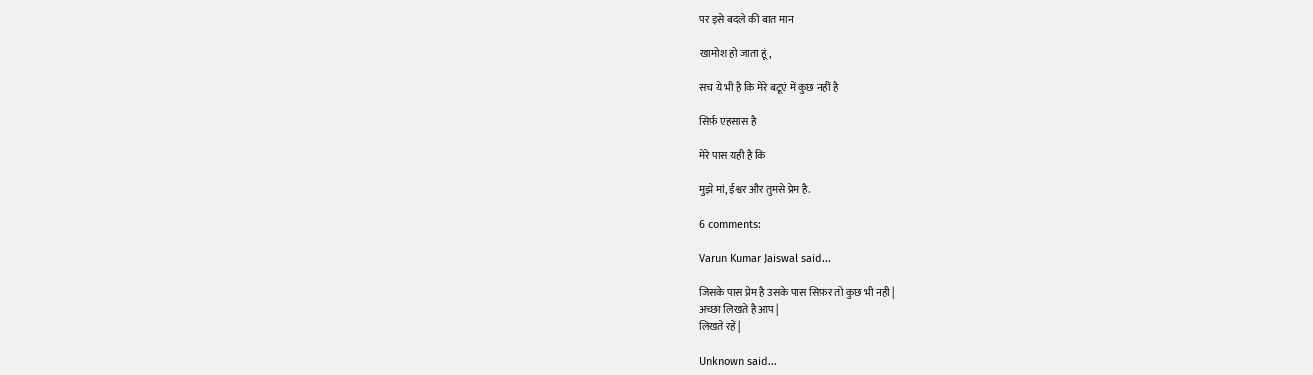पर इसे बदले की बात मान

खामोश हो जाता हूं,

सच ये भी है कि मेरे बटूएं में कुछ नहीं है

सिर्फ़ एहसास है

मेरे पास यही है कि

मुझे मां, ईश्वर और तुमसे प्रेम है.

6 comments:

Varun Kumar Jaiswal said...

जिसके पास प्रेम है उसके पास सिफ़र तो कुछ भी नही |
अच्छा लिखते है आप |
लिखते रहें |

Unknown said...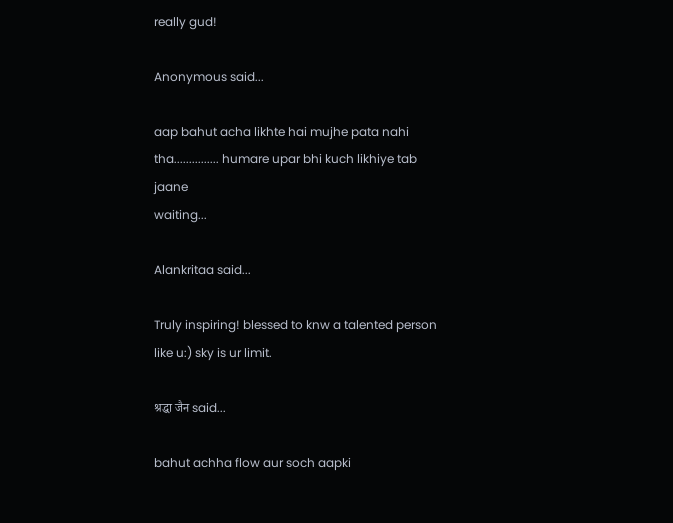really gud!

Anonymous said...

aap bahut acha likhte hai mujhe pata nahi tha............... humare upar bhi kuch likhiye tab jaane
waiting...

Alankritaa said...

Truly inspiring! blessed to knw a talented person like u:) sky is ur limit.

श्रद्धा जैन said...

bahut achha flow aur soch aapki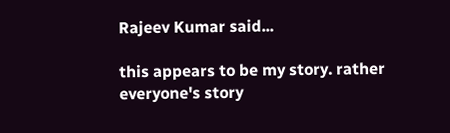Rajeev Kumar said...

this appears to be my story. rather everyone's story